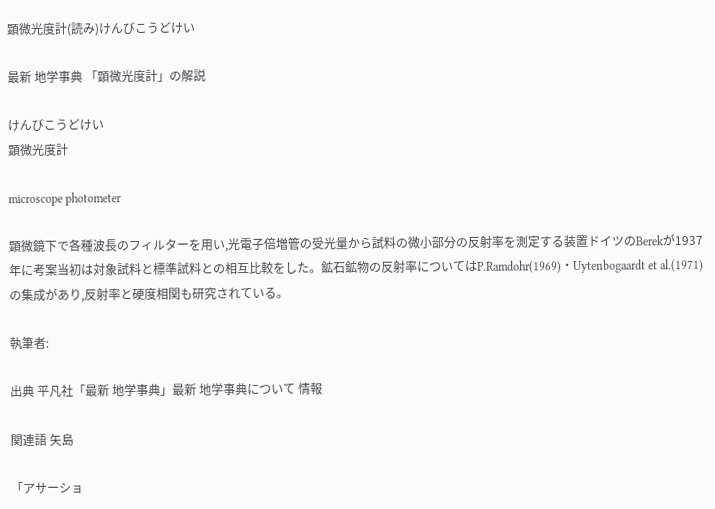顕微光度計(読み)けんびこうどけい

最新 地学事典 「顕微光度計」の解説

けんびこうどけい
顕微光度計

microscope photometer

顕微鏡下で各種波長のフィルターを用い,光電子倍増管の受光量から試料の微小部分の反射率を測定する装置ドイツのBerekが1937年に考案当初は対象試料と標準試料との相互比較をした。鉱石鉱物の反射率についてはP.Ramdohr(1969)・Uytenbogaardt et al.(1971)の集成があり,反射率と硬度相関も研究されている。

執筆者:

出典 平凡社「最新 地学事典」最新 地学事典について 情報

関連語 矢島

「アサーショ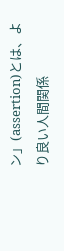ン」(assertion)とは、より良い人間関係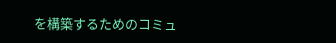を構築するためのコミュ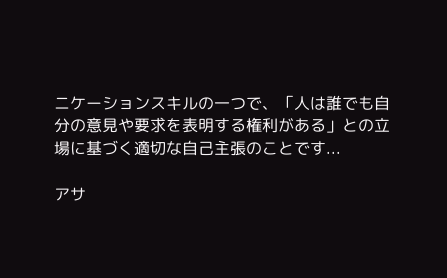ニケーションスキルの一つで、「人は誰でも自分の意見や要求を表明する権利がある」との立場に基づく適切な自己主張のことです...

アサ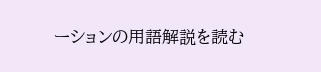ーションの用語解説を読む